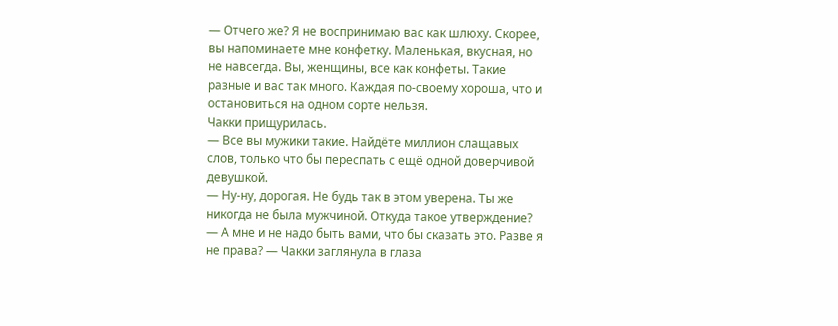— Отчего же? Я не воспринимаю вас как шлюху. Скорее, вы напоминаете мне конфетку. Маленькая, вкусная, но не навсегда. Вы, женщины, все как конфеты. Такие разные и вас так много. Каждая по-своему хороша, что и остановиться на одном сорте нельзя.
Чакки прищурилась.
— Все вы мужики такие. Найдёте миллион слащавых слов, только что бы переспать с ещё одной доверчивой девушкой.
— Ну-ну, дорогая. Не будь так в этом уверена. Ты же никогда не была мужчиной. Откуда такое утверждение?
— А мне и не надо быть вами, что бы сказать это. Разве я не права? — Чакки заглянула в глаза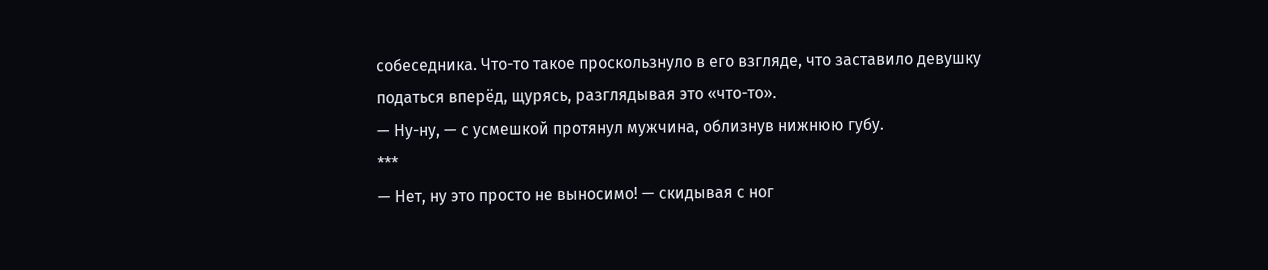собеседника. Что-то такое проскользнуло в его взгляде, что заставило девушку податься вперёд, щурясь, разглядывая это «что-то».
— Ну-ну, — с усмешкой протянул мужчина, облизнув нижнюю губу.
***
— Нет, ну это просто не выносимо! — скидывая с ног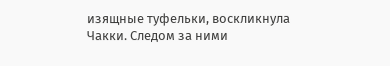изящные туфельки, воскликнула Чакки. Следом за ними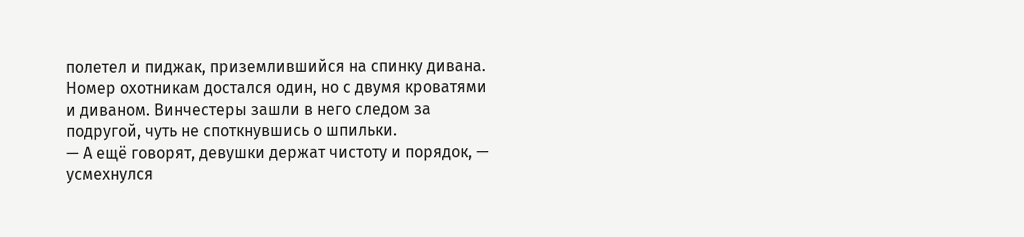полетел и пиджак, приземлившийся на спинку дивана. Номер охотникам достался один, но с двумя кроватями и диваном. Винчестеры зашли в него следом за подругой, чуть не споткнувшись о шпильки.
— А ещё говорят, девушки держат чистоту и порядок, — усмехнулся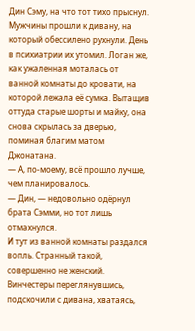Дин Сэму, на что тот тихо прыснул. Мужчины прошли к дивану, на который обессилено рухнули. День в психиатрии их утомил. Логан же, как ужаленная моталась от ванной комнаты до кровати, на которой лежала её сумка. Вытащив оттуда старые шорты и майку, она снова скрылась за дверью, поминая благим матом Джонатана.
— А, по-моему, всё прошло лучше, чем планировалось.
— Дин, — недовольно одёрнул брата Сэмми, но тот лишь отмахнулся.
И тут из ванной комнаты раздался вопль. Странный такой, совершенно не женский. Винчестеры переглянувшись, подскочили с дивана, хватаясь,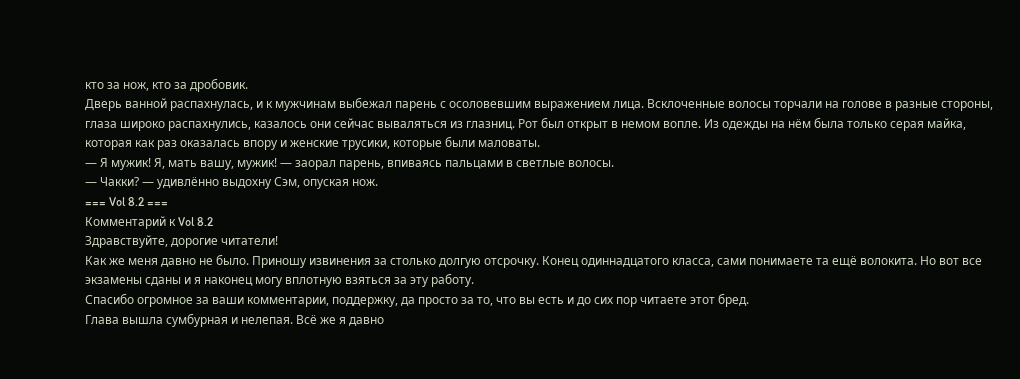кто за нож, кто за дробовик.
Дверь ванной распахнулась, и к мужчинам выбежал парень с осоловевшим выражением лица. Всклоченные волосы торчали на голове в разные стороны, глаза широко распахнулись, казалось они сейчас вываляться из глазниц. Рот был открыт в немом вопле. Из одежды на нём была только серая майка, которая как раз оказалась впору и женские трусики, которые были маловаты.
— Я мужик! Я, мать вашу, мужик! — заорал парень, впиваясь пальцами в светлые волосы.
— Чакки? — удивлённо выдохну Сэм, опуская нож.
=== Vol 8.2 ===
Комментарий к Vol 8.2
Здравствуйте, дорогие читатели!
Как же меня давно не было. Приношу извинения за столько долгую отсрочку. Конец одиннадцатого класса, сами понимаете та ещё волокита. Но вот все экзамены сданы и я наконец могу вплотную взяться за эту работу.
Спасибо огромное за ваши комментарии, поддержку, да просто за то, что вы есть и до сих пор читаете этот бред.
Глава вышла сумбурная и нелепая. Всё же я давно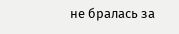не бралась за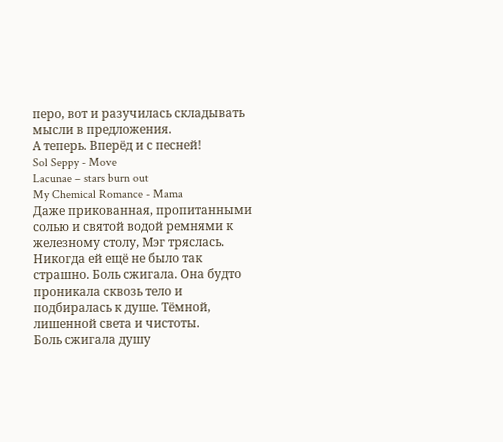перо, вот и разучилась складывать мысли в предложения.
А теперь. Вперёд и с песней!
Sol Seppy - Move
Lacunae – stars burn out
My Chemical Romance - Mama
Даже прикованная, пропитанными солью и святой водой ремнями к железному столу, Мэг тряслась. Никогда ей ещё не было так страшно. Боль сжигала. Она будто проникала сквозь тело и подбиралась к душе. Тёмной, лишенной света и чистоты.
Боль сжигала душу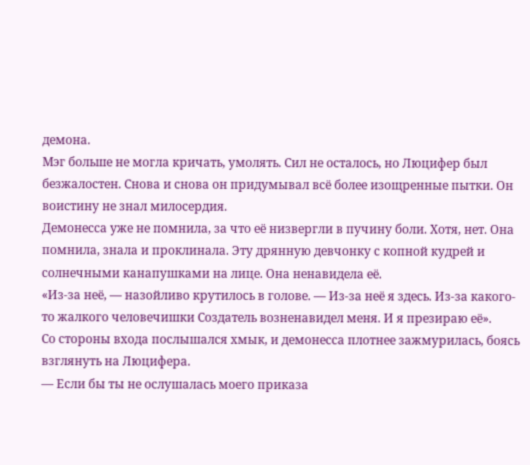демона.
Мэг больше не могла кричать, умолять. Сил не осталось, но Люцифер был безжалостен. Снова и снова он придумывал всё более изощренные пытки. Он воистину не знал милосердия.
Демонесса уже не помнила, за что её низвергли в пучину боли. Хотя, нет. Она помнила, знала и проклинала. Эту дрянную девчонку с копной кудрей и солнечными канапушками на лице. Она ненавидела её.
«Из-за неё, — назойливо крутилось в голове. — Из-за неё я здесь. Из-за какого-то жалкого человечишки Создатель возненавидел меня. И я презираю её».
Со стороны входа послышался хмык, и демонесса плотнее зажмурилась, боясь взглянуть на Люцифера.
— Если бы ты не ослушалась моего приказа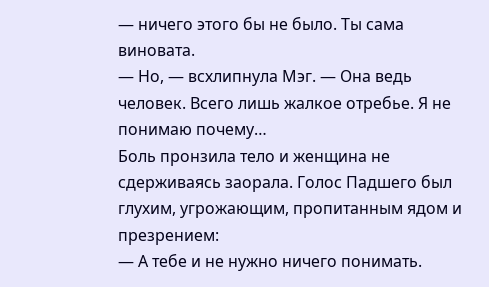— ничего этого бы не было. Ты сама виновата.
— Но, — всхлипнула Мэг. — Она ведь человек. Всего лишь жалкое отребье. Я не понимаю почему…
Боль пронзила тело и женщина не сдерживаясь заорала. Голос Падшего был глухим, угрожающим, пропитанным ядом и презрением:
— А тебе и не нужно ничего понимать.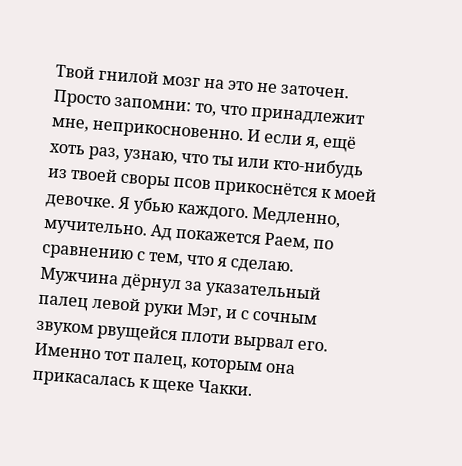Твой гнилой мозг на это не заточен. Просто запомни: то, что принадлежит мне, неприкосновенно. И если я, ещё хоть раз, узнаю, что ты или кто-нибудь из твоей своры псов прикоснётся к моей девочке. Я убью каждого. Медленно, мучительно. Ад покажется Раем, по сравнению с тем, что я сделаю.
Мужчина дёрнул за указательный палец левой руки Мэг, и с сочным звуком рвущейся плоти вырвал его. Именно тот палец, которым она прикасалась к щеке Чакки.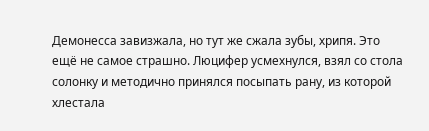Демонесса завизжала, но тут же сжала зубы, хрипя. Это ещё не самое страшно. Люцифер усмехнулся, взял со стола солонку и методично принялся посыпать рану, из которой хлестала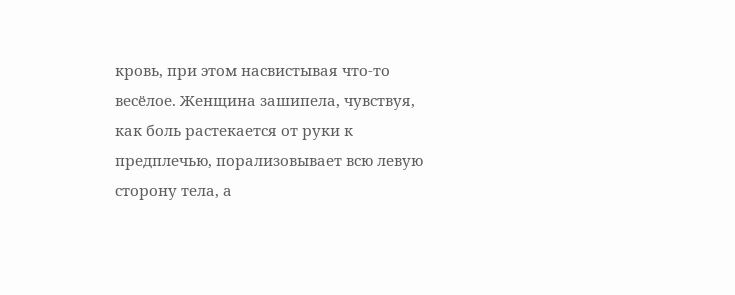кровь, при этом насвистывая что-то весёлое. Женщина зашипела, чувствуя, как боль растекается от руки к предплечью, порализовывает всю левую сторону тела, а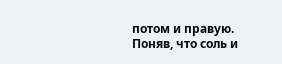потом и правую.
Поняв, что соль и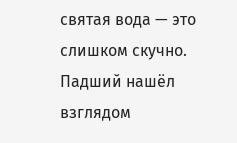святая вода — это слишком скучно. Падший нашёл взглядом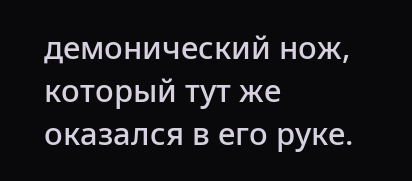демонический нож, который тут же оказался в его руке.